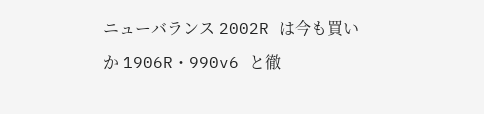ニューバランス 2002R は今も買いか 1906R・990v6 と徹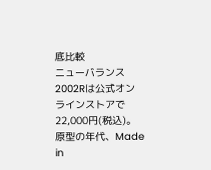底比較
ニューバランス2002Rは公式オンラインストアで22,000円(税込)。原型の年代、Made in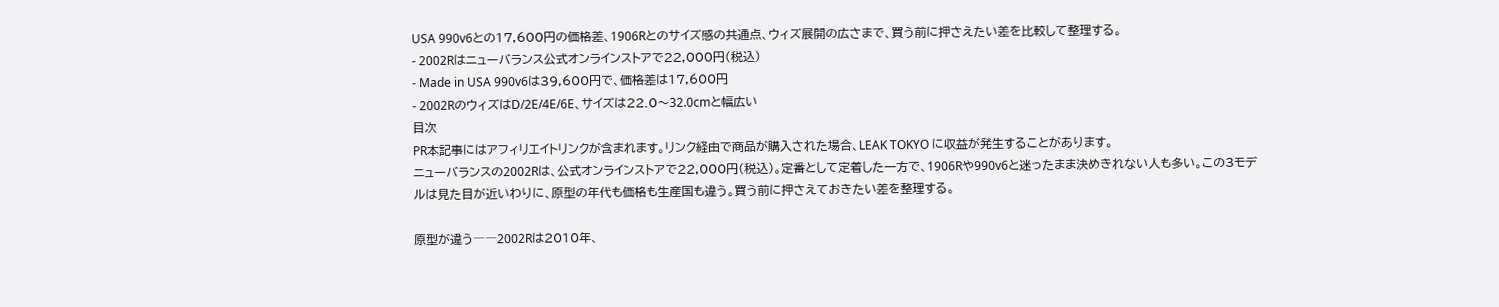USA 990v6との17,600円の価格差、1906Rとのサイズ感の共通点、ウィズ展開の広さまで、買う前に押さえたい差を比較して整理する。
- 2002Rはニューバランス公式オンラインストアで22,000円(税込)
- Made in USA 990v6は39,600円で、価格差は17,600円
- 2002RのウィズはD/2E/4E/6E、サイズは22.0〜32.0cmと幅広い
目次
PR本記事にはアフィリエイトリンクが含まれます。リンク経由で商品が購入された場合、LEAK TOKYO に収益が発生することがあります。
ニューバランスの2002Rは、公式オンラインストアで22,000円(税込)。定番として定着した一方で、1906Rや990v6と迷ったまま決めきれない人も多い。この3モデルは見た目が近いわりに、原型の年代も価格も生産国も違う。買う前に押さえておきたい差を整理する。

原型が違う――2002Rは2010年、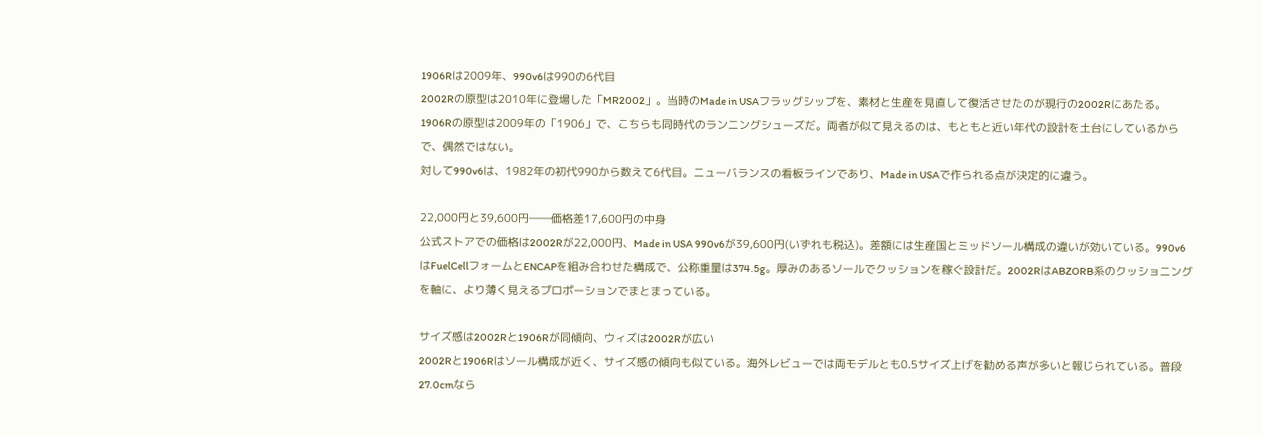1906Rは2009年、990v6は990の6代目
2002Rの原型は2010年に登場した「MR2002」。当時のMade in USAフラッグシップを、素材と生産を見直して復活させたのが現行の2002Rにあたる。1906Rの原型は2009年の「1906」で、こちらも同時代のランニングシューズだ。両者が似て見えるのは、もともと近い年代の設計を土台にしているからで、偶然ではない。
対して990v6は、1982年の初代990から数えて6代目。ニューバランスの看板ラインであり、Made in USAで作られる点が決定的に違う。

22,000円と39,600円――価格差17,600円の中身
公式ストアでの価格は2002Rが22,000円、Made in USA 990v6が39,600円(いずれも税込)。差額には生産国とミッドソール構成の違いが効いている。990v6はFuelCellフォームとENCAPを組み合わせた構成で、公称重量は374.5g。厚みのあるソールでクッションを稼ぐ設計だ。2002RはABZORB系のクッショニングを軸に、より薄く見えるプロポーションでまとまっている。

サイズ感は2002Rと1906Rが同傾向、ウィズは2002Rが広い
2002Rと1906Rはソール構成が近く、サイズ感の傾向も似ている。海外レビューでは両モデルとも0.5サイズ上げを勧める声が多いと報じられている。普段27.0cmなら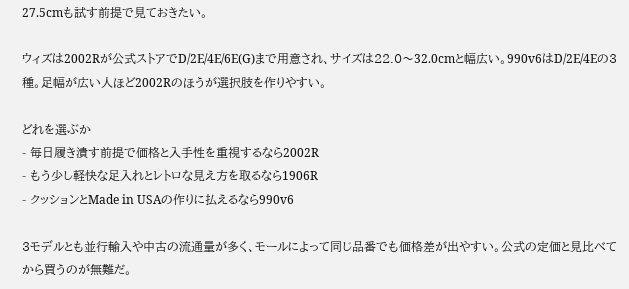27.5cmも試す前提で見ておきたい。

ウィズは2002Rが公式ストアでD/2E/4E/6E(G)まで用意され、サイズは22.0〜32.0cmと幅広い。990v6はD/2E/4Eの3種。足幅が広い人ほど2002Rのほうが選択肢を作りやすい。

どれを選ぶか
- 毎日履き潰す前提で価格と入手性を重視するなら2002R
- もう少し軽快な足入れとレトロな見え方を取るなら1906R
- クッションとMade in USAの作りに払えるなら990v6

3モデルとも並行輸入や中古の流通量が多く、モールによって同じ品番でも価格差が出やすい。公式の定価と見比べてから買うのが無難だ。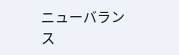ニューバランス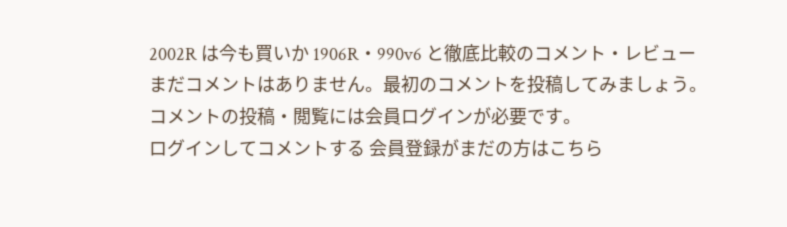2002R は今も買いか 1906R・990v6 と徹底比較のコメント・レビュー
まだコメントはありません。最初のコメントを投稿してみましょう。
コメントの投稿・閲覧には会員ログインが必要です。
ログインしてコメントする 会員登録がまだの方はこちら